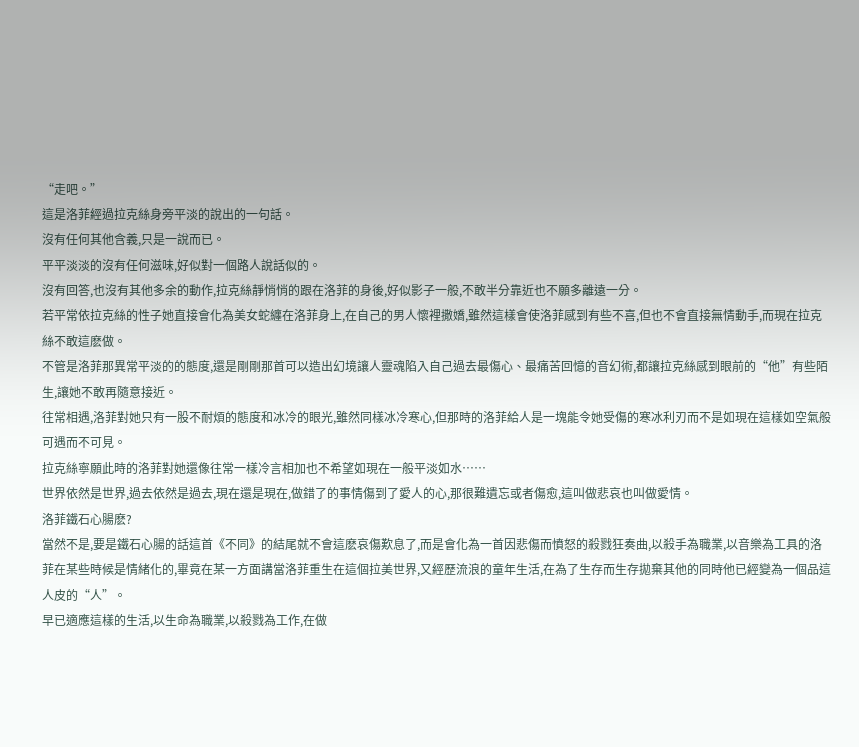“走吧。”
這是洛菲經過拉克絲身旁平淡的說出的一句話。
沒有任何其他含義,只是一說而已。
平平淡淡的沒有任何滋味,好似對一個路人說話似的。
沒有回答,也沒有其他多余的動作,拉克絲靜悄悄的跟在洛菲的身後,好似影子一般,不敢半分靠近也不願多離遠一分。
若平常依拉克絲的性子她直接會化為美女蛇纏在洛菲身上,在自己的男人懷裡撒嬌,雖然這樣會使洛菲感到有些不喜,但也不會直接無情動手,而現在拉克絲不敢這麽做。
不管是洛菲那異常平淡的的態度,還是剛剛那首可以造出幻境讓人靈魂陷入自己過去最傷心、最痛苦回憶的音幻術,都讓拉克絲感到眼前的“他”有些陌生,讓她不敢再隨意接近。
往常相遇,洛菲對她只有一股不耐煩的態度和冰冷的眼光,雖然同樣冰冷寒心,但那時的洛菲給人是一塊能令她受傷的寒冰利刃而不是如現在這樣如空氣般可遇而不可見。
拉克絲寧願此時的洛菲對她還像往常一樣冷言相加也不希望如現在一般平淡如水……
世界依然是世界,過去依然是過去,現在還是現在,做錯了的事情傷到了愛人的心,那很難遺忘或者傷愈,這叫做悲哀也叫做愛情。
洛菲鐵石心腸麽?
當然不是,要是鐵石心腸的話這首《不同》的結尾就不會這麽哀傷歎息了,而是會化為一首因悲傷而憤怒的殺戮狂奏曲,以殺手為職業,以音樂為工具的洛菲在某些時候是情緒化的,畢竟在某一方面講當洛菲重生在這個拉美世界,又經歷流浪的童年生活,在為了生存而生存拋棄其他的同時他已經變為一個品這人皮的“人”。
早已適應這樣的生活,以生命為職業,以殺戮為工作,在做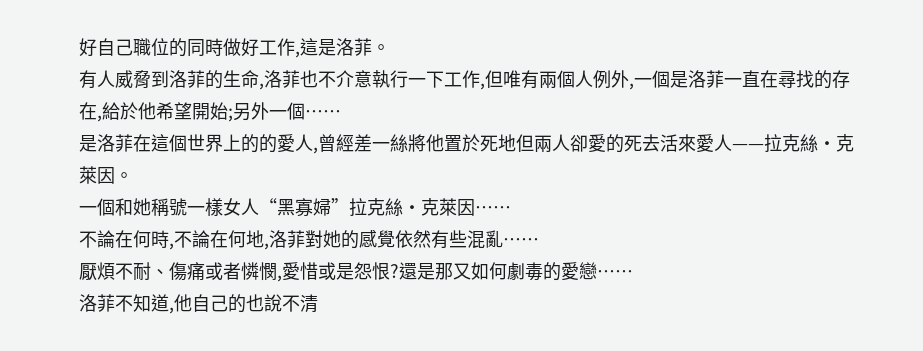好自己職位的同時做好工作,這是洛菲。
有人威脅到洛菲的生命,洛菲也不介意執行一下工作,但唯有兩個人例外,一個是洛菲一直在尋找的存在,給於他希望開始;另外一個……
是洛菲在這個世界上的的愛人,曾經差一絲將他置於死地但兩人卻愛的死去活來愛人——拉克絲·克萊因。
一個和她稱號一樣女人“黑寡婦”拉克絲·克萊因……
不論在何時,不論在何地,洛菲對她的感覺依然有些混亂……
厭煩不耐、傷痛或者憐憫,愛惜或是怨恨?還是那又如何劇毒的愛戀……
洛菲不知道,他自己的也說不清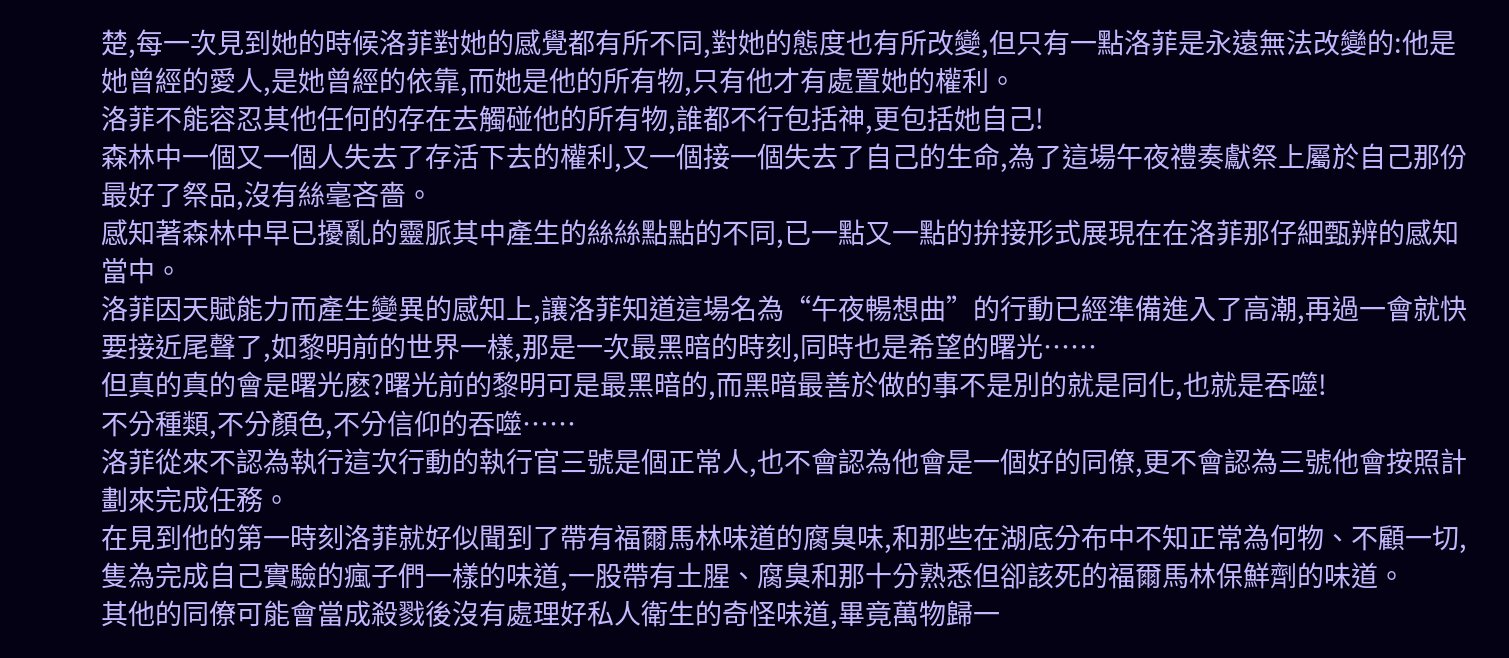楚,每一次見到她的時候洛菲對她的感覺都有所不同,對她的態度也有所改變,但只有一點洛菲是永遠無法改變的:他是她曾經的愛人,是她曾經的依靠,而她是他的所有物,只有他才有處置她的權利。
洛菲不能容忍其他任何的存在去觸碰他的所有物,誰都不行包括神,更包括她自己!
森林中一個又一個人失去了存活下去的權利,又一個接一個失去了自己的生命,為了這場午夜禮奏獻祭上屬於自己那份最好了祭品,沒有絲毫吝嗇。
感知著森林中早已擾亂的靈脈其中產生的絲絲點點的不同,已一點又一點的拚接形式展現在在洛菲那仔細甄辨的感知當中。
洛菲因天賦能力而產生變異的感知上,讓洛菲知道這場名為“午夜暢想曲”的行動已經準備進入了高潮,再過一會就快要接近尾聲了,如黎明前的世界一樣,那是一次最黑暗的時刻,同時也是希望的曙光……
但真的真的會是曙光麽?曙光前的黎明可是最黑暗的,而黑暗最善於做的事不是別的就是同化,也就是吞噬!
不分種類,不分顏色,不分信仰的吞噬……
洛菲從來不認為執行這次行動的執行官三號是個正常人,也不會認為他會是一個好的同僚,更不會認為三號他會按照計劃來完成任務。
在見到他的第一時刻洛菲就好似聞到了帶有福爾馬林味道的腐臭味,和那些在湖底分布中不知正常為何物、不顧一切,隻為完成自己實驗的瘋子們一樣的味道,一股帶有土腥、腐臭和那十分熟悉但卻該死的福爾馬林保鮮劑的味道。
其他的同僚可能會當成殺戮後沒有處理好私人衛生的奇怪味道,畢竟萬物歸一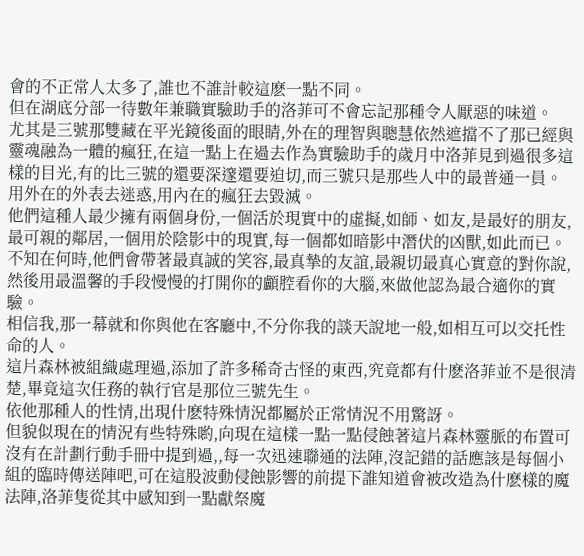會的不正常人太多了,誰也不誰計較這麽一點不同。
但在湖底分部一待數年兼職實驗助手的洛菲可不會忘記那種令人厭惡的味道。
尤其是三號那雙藏在平光鏡後面的眼睛,外在的理智與聰慧依然遮擋不了那已經與靈魂融為一體的瘋狂,在這一點上在過去作為實驗助手的歲月中洛菲見到過很多這樣的目光,有的比三號的還要深邃還要迫切,而三號只是那些人中的最普通一員。
用外在的外表去迷惑,用內在的瘋狂去毀滅。
他們這種人最少擁有兩個身份,一個活於現實中的虛擬,如師、如友,是最好的朋友,最可親的鄰居,一個用於陰影中的現實,每一個都如暗影中潛伏的凶獸,如此而已。
不知在何時,他們會帶著最真誠的笑容,最真摯的友誼,最親切最真心實意的對你說,然後用最溫馨的手段慢慢的打開你的顱腔看你的大腦,來做他認為最合適你的實驗。
相信我,那一幕就和你與他在客廳中,不分你我的談天說地一般,如相互可以交托性命的人。
這片森林被組織處理過,添加了許多稀奇古怪的東西,究竟都有什麽洛菲並不是很清楚,畢竟這次任務的執行官是那位三號先生。
依他那種人的性情,出現什麽特殊情況都屬於正常情況不用驚訝。
但貌似現在的情況有些特殊喲,向現在這樣一點一點侵蝕著這片森林靈脈的布置可沒有在計劃行動手冊中提到過,,每一次迅速聯通的法陣,沒記錯的話應該是每個小組的臨時傳送陣吧,可在這股波動侵蝕影響的前提下誰知道會被改造為什麽樣的魔法陣,洛菲隻從其中感知到一點獻祭魔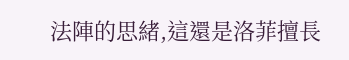法陣的思緒,這還是洛菲擅長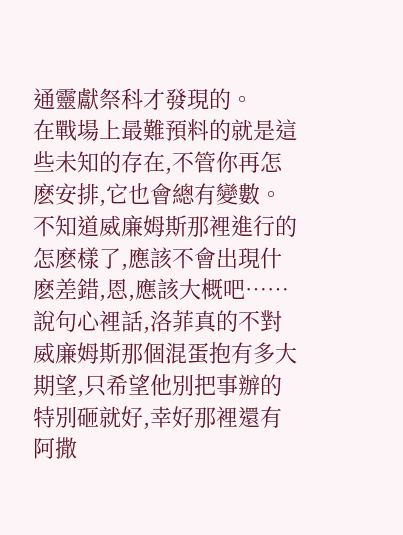通靈獻祭科才發現的。
在戰場上最難預料的就是這些未知的存在,不管你再怎麽安排,它也會總有變數。
不知道威廉姆斯那裡進行的怎麽樣了,應該不會出現什麽差錯,恩,應該大概吧……
說句心裡話,洛菲真的不對威廉姆斯那個混蛋抱有多大期望,只希望他別把事辦的特別砸就好,幸好那裡還有阿撒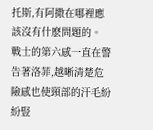托斯,有阿撒在哪裡應該沒有什麽問題的。
戰士的第六感一直在警告著洛菲,越晰清楚危險感也使頸部的汗毛紛紛豎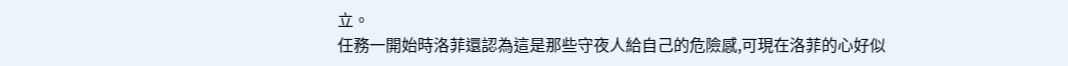立。
任務一開始時洛菲還認為這是那些守夜人給自己的危險感,可現在洛菲的心好似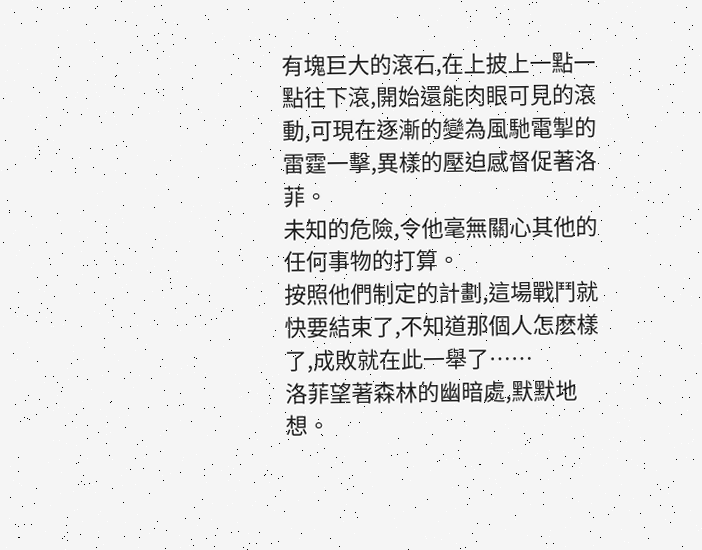有塊巨大的滾石,在上披上一點一點往下滾,開始還能肉眼可見的滾動,可現在逐漸的變為風馳電掣的雷霆一擊,異樣的壓迫感督促著洛菲。
未知的危險,令他毫無關心其他的任何事物的打算。
按照他們制定的計劃,這場戰鬥就快要結束了,不知道那個人怎麽樣了,成敗就在此一舉了……
洛菲望著森林的幽暗處,默默地想。